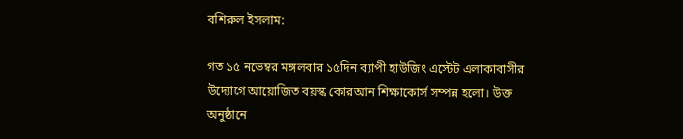বশিরুল ইসলাম:

গত ১৫ নভেম্বর মঙ্গলবার ১৫দিন ব্যাপী হাউজিং এস্টেট এলাকাবাসীর উদ্যোগে আয়োজিত বয়স্ক কোরআন শিক্ষাকোর্স সম্পন্ন হলো। উক্ত অনুষ্ঠানে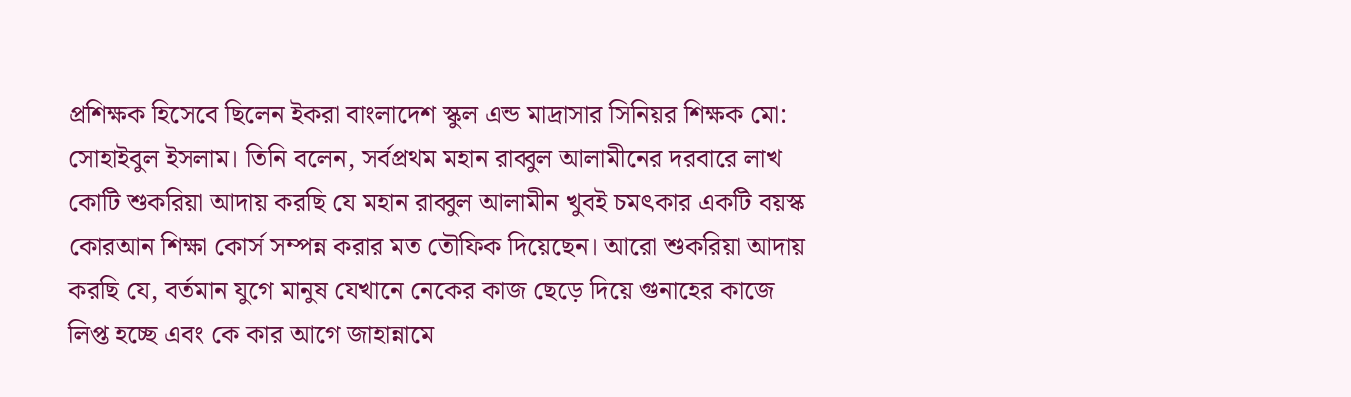প্রশিক্ষক হিসেবে ছিলেন ইকরা বাংলাদেশ স্কুল এন্ড মাদ্রাসার সিনিয়র শিক্ষক মো: সোহাইবুল ইসলাম। তিনি বলেন, সর্বপ্রথম মহান রাব্বুল আলামীনের দরবারে লাখ কোটি শুকরিয়া আদায় করছি যে মহান রাব্বুল আলামীন খুবই চমৎকার একটি বয়স্ক কোরআন শিক্ষা কোর্স সম্পন্ন করার মত তৌফিক দিয়েছেন। আরো শুকরিয়া আদায় করছি যে, বর্তমান যুগে মানুষ যেখানে নেকের কাজ ছেড়ে দিয়ে গুনাহের কাজে লিপ্ত হচ্ছে এবং কে কার আগে জাহান্নামে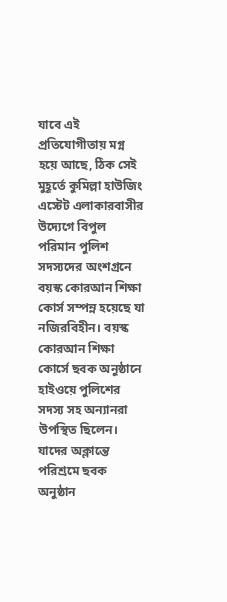যাবে এই প্রতিযোগীতায় মগ্ন হয়ে আছে, ঠিক সেই মুহূর্তে কুমিল্লা হাউজিং এস্টেট এলাকারবাসীর উদ্যেগে বিপুল পরিমান পুলিশ সদস্যদের অংশগ্রনে বয়স্ক কোরআন শিক্ষা কোর্স সম্পন্ন হয়েছে যা নজিরবিহীন। বয়স্ক কোরআন শিক্ষা কোর্সে ছবক অনুষ্ঠানে হাইওয়ে পুলিশের সদস্য সহ অন্যানরা উপস্থিত ছিলেন। যাদের অক্লান্তে পরিশ্রমে ছবক অনুষ্ঠান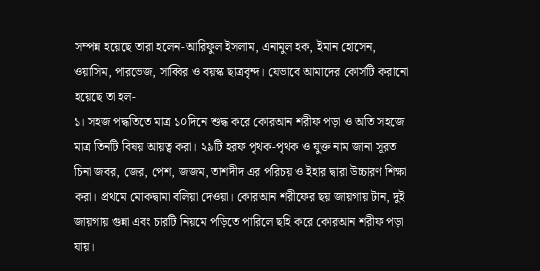সম্পন্ন হয়েছে তারা হলেন-আরিফুল ইসলাম, এনামুল হক, ইমান হোসেন, ওয়াসিম, পারভেজ, সাব্বির ও বয়স্ক ছাত্রবৃন্দ। যেভাবে আমাদের কোর্সটি করানো হয়েছে তা হল-
১। সহজ পদ্ধতিতে মাত্র ১০দিনে শুদ্ধ করে কোরআন শরীফ পড়া ও অতি সহজে মাত্র তিনটি বিষয় আয়ত্ব করা। ২৯টি হরফ পৃথক-পৃথক ও যুক্ত নাম জানা সূরত চিনা জবর, জের, পেশ, জজম, তাশদীদ এর পরিচয় ও ইহার দ্বারা উচ্চারণ শিক্ষা করা। প্রথমে মোকদ্বামা বলিয়া দেওয়া। কোরআন শরীফের ছয় জায়গায় টান, দুই জায়গায় গুন্না এবং চারটি নিয়মে পড়িতে পারিলে ছহি করে কোরআন শরীফ পড়া যায়।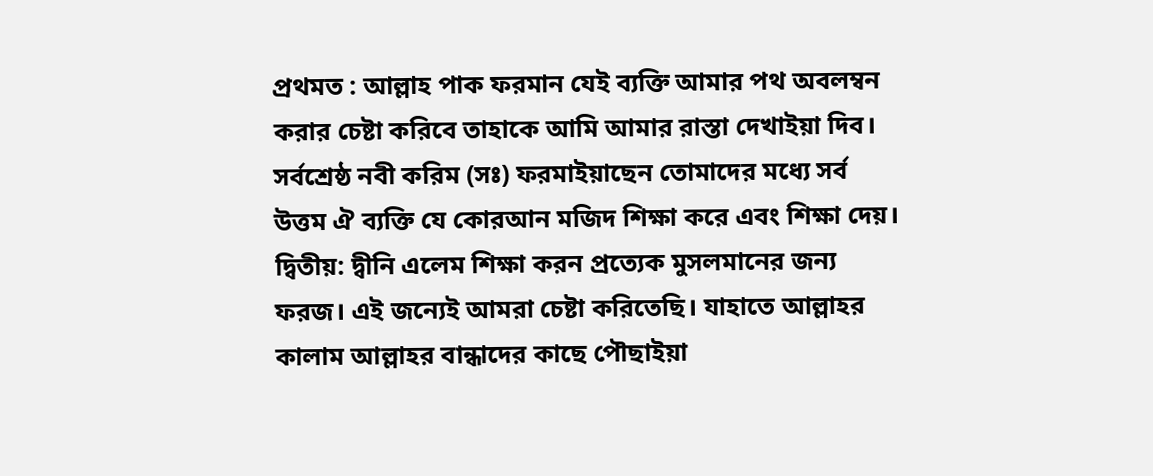প্রথমত : আল্লাহ পাক ফরমান যেই ব্যক্তি আমার পথ অবলম্বন করার চেষ্টা করিবে তাহাকে আমি আমার রাস্তা দেখাইয়া দিব। সর্বশ্রেষ্ঠ নবী করিম (সঃ) ফরমাইয়াছেন তোমাদের মধ্যে সর্ব উত্তম ঐ ব্যক্তি যে কোরআন মজিদ শিক্ষা করে এবং শিক্ষা দেয়।
দ্বিতীয়: দ্বীনি এলেম শিক্ষা করন প্রত্যেক মুসলমানের জন্য ফরজ। এই জন্যেই আমরা চেষ্টা করিতেছি। যাহাতে আল্লাহর কালাম আল্লাহর বান্ধাদের কাছে পৌছাইয়া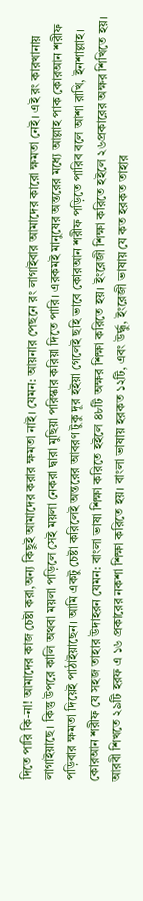দিতে পারি কি-না! আমাদের কাজ চেষ্টা করা,অন্য কিছুই আমাদের করার ক্ষমতা নাই। যেমন: আয়নার পেছনে রং লাগাইবার আমাদের কারো ক্ষমতা নেই। এই রং কারখানায় লাগাইয়াছে। কিন্তু উপরে কালি অথবা ময়লা পড়িলে সেই ময়লা নেকরা দ্বারা মুছিয়া পরিস্কার করিয়া দিতে পারি। এরকমই মানুষের অন্তরের মধ্যে আল্লাহ পাক কোরআন শরীফ পড়িবার ক্ষমতা দিয়েই পাঠাইয়াছেন। আমি একটু চেষ্টা করিলেই অন্তরের আবরণ টুকু দূর হইয়া গেলেই ছহি ভাবে কোরআন শরীফ পড়িতে পারিব বলে আশা রাখি, ইনশাল্লাহ। কোরআন শরীফ যে সহজ তাহার উদাহরন যেমন: বাংলা ভাষা শিক্ষা করিতে হইলে ৪৮টি অক্ষর শিক্ষা করিতে হয়। ইংরেজী শিক্ষা করিতে হইলে ২৬প্রকারের অক্ষর শিখিতে হয়। আরবী শিখতে ২৯টি হরফ এ ১৬ প্রকারের নকশা শিক্ষা করিতে হয়। বাংলা ভাষায় হরকত ১২টি, এবং উর্দ্ধু, ইংরেজী ভাষায় যে কত হরকত তাহার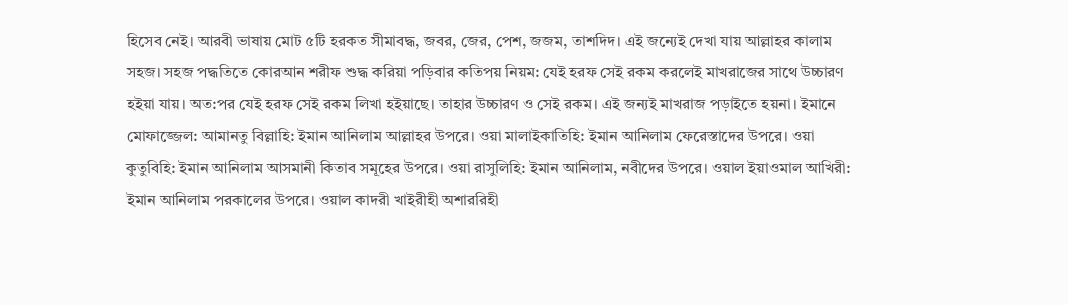হিসেব নেই। আরবী ভাষায় মোট ৫টি হরকত সীমাবদ্ধ, জবর, জের, পেশ, জজম, তাশদিদ। এই জন্যেই দেখা যায় আল্লাহর কালাম সহজ। সহজ পদ্ধতিতে কোরআন শরীফ শুদ্ধ করিয়া পড়িবার কতিপয় নিয়ম: যেই হরফ সেই রকম করলেই মাখরাজের সাথে উচ্চারণ হইয়া যায়। অত:পর যেই হরফ সেই রকম লিখা হইয়াছে। তাহার উচ্চারণ ও সেই রকম। এই জন্যই মাখরাজ পড়াইতে হয়না। ইমানে মোফাজ্জেল: আমানতু বিল্লাহি: ইমান আনিলাম আল্লাহর উপরে। ওয়া মালাইকাতিহি: ইমান আনিলাম ফেরেস্তাদের উপরে। ওয়া কুতুবিহি: ইমান আনিলাম আসমানী কিতাব সমূহের উপরে। ওয়া রাসুলিহি: ইমান আনিলাম, নবীদের উপরে। ওয়াল ইয়াওমাল আখিরী: ইমান আনিলাম পরকালের উপরে। ওয়াল কাদরী খাইরীহী অশাররিহী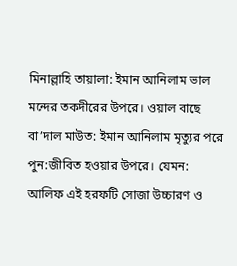মিনাল্লাহি তায়ালা: ইমান আনিলাম ভাল মন্দের তকদীরের উপরে। ওয়াল বাছে বা’দাল মাউত: ইমান আনিলাম মৃত্যুর পরে পুন:জীবিত হওয়ার উপরে। যেমন: আলিফ এই হরফটি সোজা উচ্চারণ ও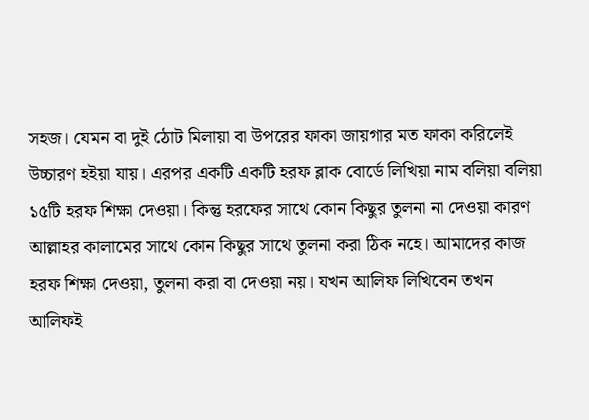সহজ। যেমন বা দুই ঠোট মিলায়া বা উপরের ফাকা জায়গার মত ফাকা করিলেই উচ্চারণ হইয়া যায়। এরপর একটি একটি হরফ ব্লাক বোর্ডে লিখিয়া নাম বলিয়া বলিয়া ১৫টি হরফ শিক্ষা দেওয়া। কিন্তু হরফের সাথে কোন কিছুর তুলনা না দেওয়া কারণ আল্লাহর কালামের সাথে কোন কিছুর সাথে তুলনা করা ঠিক নহে। আমাদের কাজ হরফ শিক্ষা দেওয়া, তুলনা করা বা দেওয়া নয়। যখন আলিফ লিখিবেন তখন আলিফই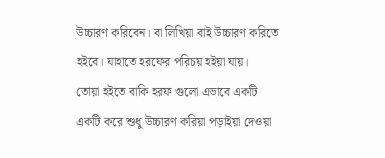উচ্চারণ করিবেন। বা লিখিয়া বাই উচ্চারণ করিতে হইবে। যাহাতে হরফের পরিচয় হইয়া যায়।
তোয়া হইতে বাকি হরফ গুলো এভাবে একটি একটি করে শুধু উচ্চারণ করিয়া পড়াইয়া দেওয়া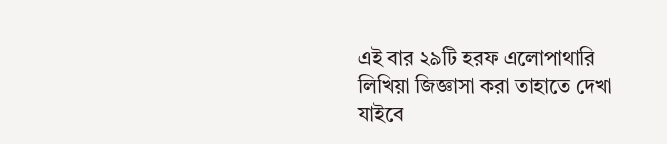এই বার ২৯টি হরফ এলোপাথারি লিখিয়া জিজ্ঞাসা করা তাহাতে দেখা যাইবে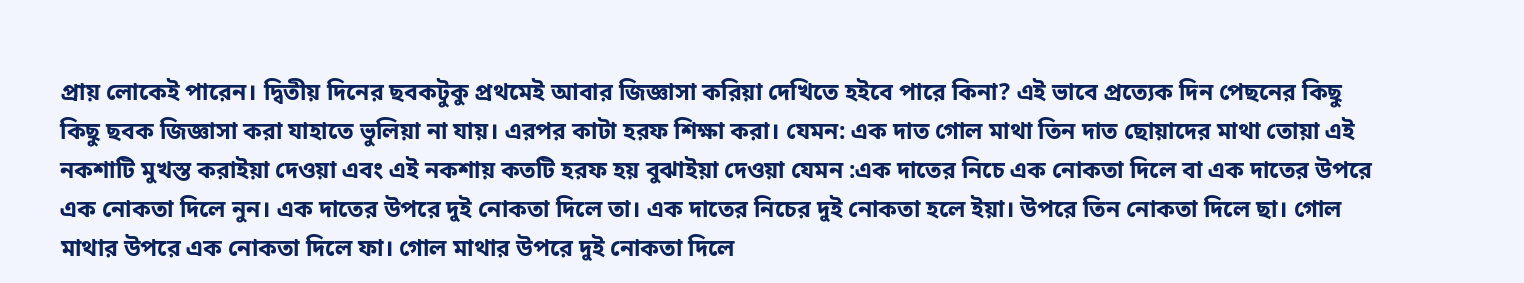প্রায় লোকেই পারেন। দ্বিতীয় দিনের ছবকটুকু প্রথমেই আবার জিজ্ঞাসা করিয়া দেখিতে হইবে পারে কিনা? এই ভাবে প্রত্যেক দিন পেছনের কিছু কিছু ছবক জিজ্ঞাসা করা যাহাতে ভুলিয়া না যায়। এরপর কাটা হরফ শিক্ষা করা। যেমন: এক দাত গোল মাথা তিন দাত ছোয়াদের মাথা তোয়া এই নকশাটি মুখস্ত করাইয়া দেওয়া এবং এই নকশায় কতটি হরফ হয় বুঝাইয়া দেওয়া যেমন :এক দাতের নিচে এক নোকতা দিলে বা এক দাতের উপরে এক নোকতা দিলে নুন। এক দাতের উপরে দুই নোকতা দিলে তা। এক দাতের নিচের দুই নোকতা হলে ইয়া। উপরে তিন নোকতা দিলে ছা। গোল মাথার উপরে এক নোকতা দিলে ফা। গোল মাথার উপরে দুই নোকতা দিলে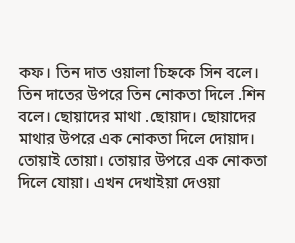কফ। তিন দাত ওয়ালা চিহ্নকে সিন বলে। তিন দাতের উপরে তিন নোকতা দিলে .শিন বলে। ছোয়াদের মাথা .ছোয়াদ। ছোয়াদের মাথার উপরে এক নোকতা দিলে দোয়াদ। তোয়াই তোয়া। তোয়ার উপরে এক নোকতা দিলে যোয়া। এখন দেখাইয়া দেওয়া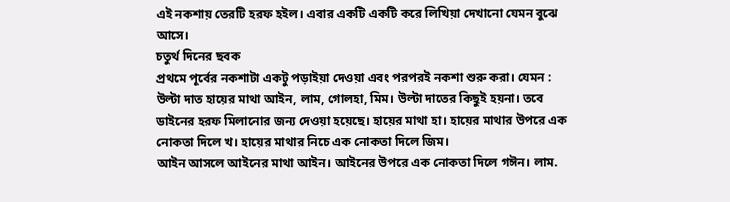এই নকশায় তেরটি হরফ হইল। এবার একটি একটি করে লিখিয়া দেখানো যেমন বুঝে আসে।
চতুর্থ দিনের ছবক
প্রথমে পূর্বের নকশাটা একটু পড়াইয়া দেওয়া এবং পরপরই নকশা শুরু করা। যেমন : উল্টা দাত হায়ের মাথা আইন, লাম, গোলহা, মিম। উল্টা দাতের কিছুই হয়না। তবে ডাইনের হরফ মিলানোর জন্য দেওয়া হয়েছে। হায়ের মাথা হা। হায়ের মাথার উপরে এক নোকতা দিলে খ। হায়ের মাথার নিচে এক নোকতা দিলে জিম।
আইন আসলে আইনের মাথা আইন। আইনের উপরে এক নোকতা দিলে গঈন। লাম.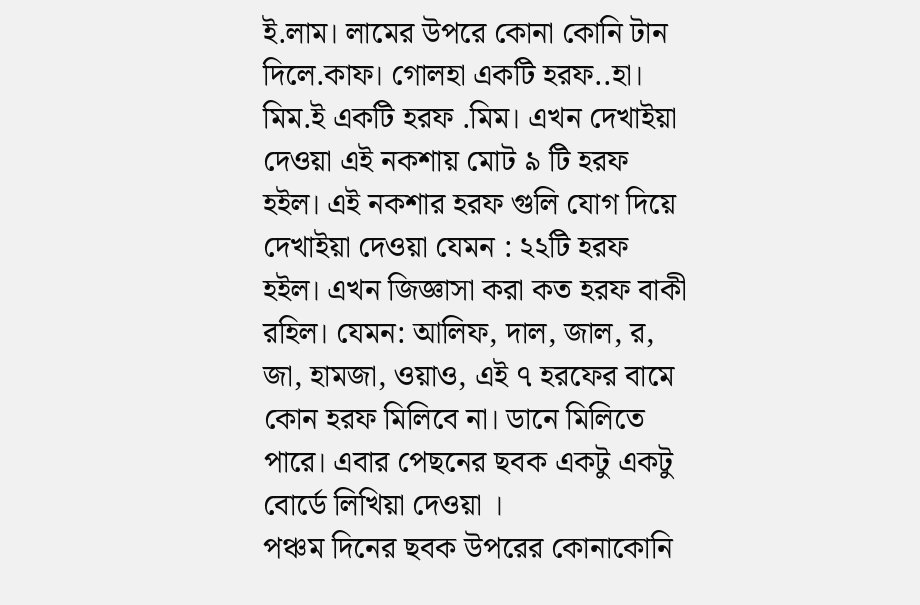ই.লাম। লামের উপরে কোনা কোনি টান দিলে.কাফ। গোলহা একটি হরফ..হা। মিম.ই একটি হরফ .মিম। এখন দেখাইয়া দেওয়া এই নকশায় মোট ৯ টি হরফ হইল। এই নকশার হরফ গুলি যোগ দিয়ে দেখাইয়া দেওয়া যেমন : ২২টি হরফ হইল। এখন জিজ্ঞাসা করা কত হরফ বাকী রহিল। যেমন: আলিফ, দাল, জাল, র, জা, হামজা, ওয়াও, এই ৭ হরফের বামে কোন হরফ মিলিবে না। ডানে মিলিতে পারে। এবার পেছনের ছবক একটু একটু বোর্ডে লিখিয়া দেওয়া ।
পঞ্চম দিনের ছবক উপরের কোনাকোনি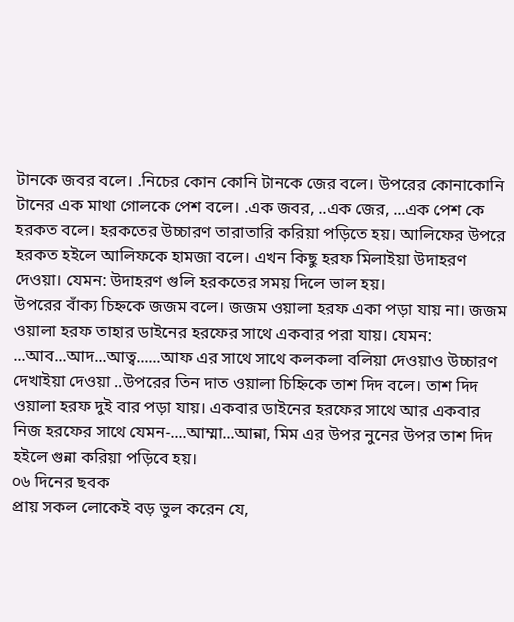টানকে জবর বলে। .নিচের কোন কোনি টানকে জের বলে। উপরের কোনাকোনি টানের এক মাথা গোলকে পেশ বলে। .এক জবর, ..এক জের, ...এক পেশ কে হরকত বলে। হরকতের উচ্চারণ তারাতারি করিয়া পড়িতে হয়। আলিফের উপরে হরকত হইলে আলিফকে হামজা বলে। এখন কিছু হরফ মিলাইয়া উদাহরণ দেওয়া। যেমন: উদাহরণ গুলি হরকতের সময় দিলে ভাল হয়।
উপরের বাঁক্য চিহ্নকে জজম বলে। জজম ওয়ালা হরফ একা পড়া যায় না। জজম ওয়ালা হরফ তাহার ডাইনের হরফের সাথে একবার পরা যায়। যেমন: ...আব...আদ...আত্ব......আফ এর সাথে সাথে কলকলা বলিয়া দেওয়াও উচ্চারণ দেখাইয়া দেওয়া ..উপরের তিন দাত ওয়ালা চিহ্নিকে তাশ দিদ বলে। তাশ দিদ ওয়ালা হরফ দুই বার পড়া যায়। একবার ডাইনের হরফের সাথে আর একবার নিজ হরফের সাথে যেমন-....আম্মা...আন্না, মিম এর উপর নুনের উপর তাশ দিদ হইলে গুন্না করিয়া পড়িবে হয়।
০৬ দিনের ছবক
প্রায় সকল লোকেই বড় ভুল করেন যে,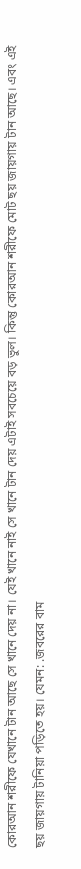কোরআন শরীফে যেখানে টান আছে সে খানে দেয় না। যেই খানে নাই সে খানে টান দেয় এটাই সবচেয়ে বড় ভুল। কিন্তু কোরআন শরীফে মোট ছয় জায়গায় টান আছে। এবং এই ছয় জায়গায় টানিয়া পড়িতে হয়। যেমন: .জবরের বাম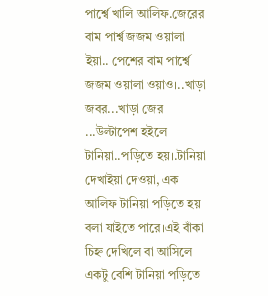পার্শ্বে খালি আলিফ.জেরের বাম পার্শ্ব জজম ওয়ালা ইয়া.. পেশের বাম পার্শ্বে জজম ওয়ালা ওয়াও।..খাড়া জবর...খাড়া জের ...উল্টাপেশ হইলে টানিয়া..পড়িতে হয়।.টানিয়া দেখাইয়া দেওয়া, এক আলিফ টানিয়া পড়িতে হয় বলা যাইতে পারে।এই বাঁকা চিহ্ন দেখিলে বা আসিলে একটু বেশি টানিয়া পড়িতে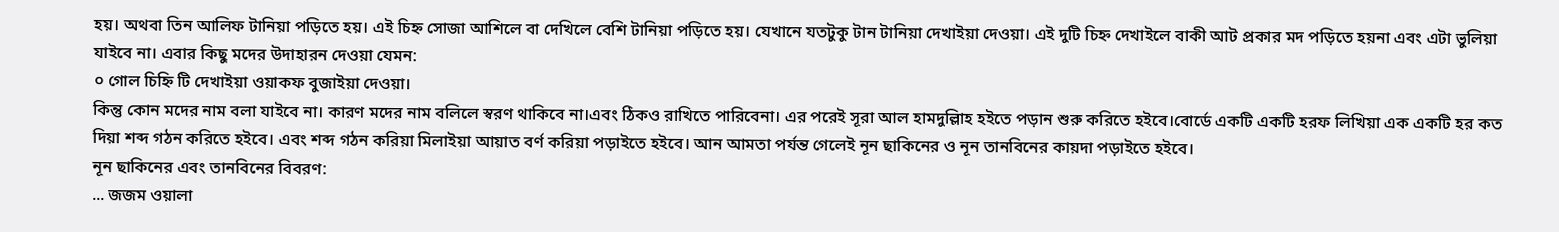হয়। অথবা তিন আলিফ টানিয়া পড়িতে হয়। এই চিহ্ন সোজা আশিলে বা দেখিলে বেশি টানিয়া পড়িতে হয়। যেখানে যতটুকু টান টানিয়া দেখাইয়া দেওয়া। এই দুটি চিহ্ন দেখাইলে বাকী আট প্রকার মদ পড়িতে হয়না এবং এটা ভুলিয়া যাইবে না। এবার কিছু মদের উদাহারন দেওয়া যেমন:
০ গোল চিহ্নি টি দেখাইয়া ওয়াকফ বুজাইয়া দেওয়া।
কিন্তু কোন মদের নাম বলা যাইবে না। কারণ মদের নাম বলিলে স্বরণ থাকিবে না।এবং ঠিকও রাখিতে পারিবেনা। এর পরেই সূরা আল হামদুল্লিাহ হইতে পড়ান শুরু করিতে হইবে।বোর্ডে একটি একটি হরফ লিখিয়া এক একটি হর কত দিয়া শব্দ গঠন করিতে হইবে। এবং শব্দ গঠন করিয়া মিলাইয়া আয়াত বর্ণ করিয়া পড়াইতে হইবে। আন আমতা পর্যন্ত গেলেই নূন ছাকিনের ও নূন তানবিনের কায়দা পড়াইতে হইবে।
নূন ছাকিনের এবং তানবিনের বিবরণ:
... জজম ওয়ালা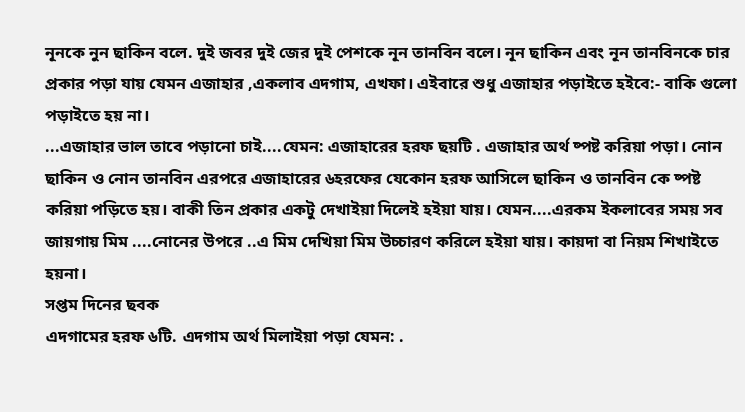নূনকে নুন ছাকিন বলে. দুই জবর দুই জের দুই পেশকে নূন তানবিন বলে। নূন ছাকিন এবং নূন তানবিনকে চার প্রকার পড়া যায় যেমন এজাহার ,একলাব এদগাম, এখফা। এইবারে শুধু এজাহার পড়াইতে হইবে:- বাকি গুলো পড়াইতে হয় না।
...এজাহার ভাল তাবে পড়ানো চাই....যেমন: এজাহারের হরফ ছয়টি . এজাহার অর্থ ষ্পষ্ট করিয়া পড়া। নোন ছাকিন ও নোন তানবিন এরপরে এজাহারের ৬হরফের যেকোন হরফ আসিলে ছাকিন ও তানবিন কে ষ্পষ্ট করিয়া পড়িতে হয়। বাকী তিন প্রকার একটু দেখাইয়া দিলেই হইয়া যায়। যেমন....এরকম ইকলাবের সময় সব জায়গায় মিম ....নোনের উপরে ..এ মিম দেখিয়া মিম উচ্চারণ করিলে হইয়া যায়। কায়দা বা নিয়ম শিখাইতে হয়না।
সপ্তম দিনের ছবক
এদগামের হরফ ৬টি. এদগাম অর্থ মিলাইয়া পড়া যেমন: .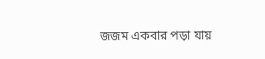জজম একবার পড়া যায়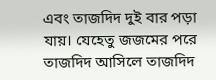এবং তাজদিদ দুই বার পড়া যায়। যেহেতু জজমের পরে তাজদিদ আসিলে তাজদিদ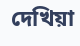দেখিয়া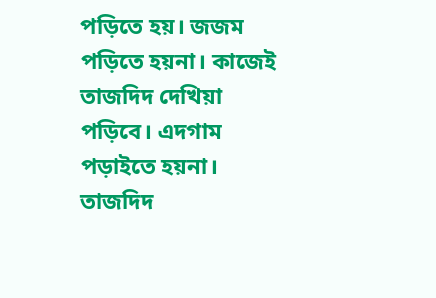পড়িতে হয়। জজম পড়িতে হয়না। কাজেই তাজদিদ দেখিয়া পড়িবে। এদগাম পড়াইতে হয়না। তাজদিদ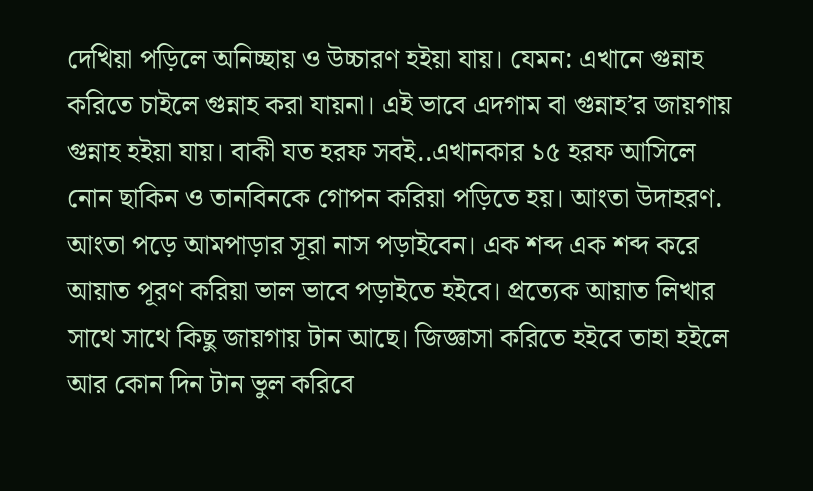দেখিয়া পড়িলে অনিচ্ছায় ও উচ্চারণ হইয়া যায়। যেমন: এখানে গুন্নাহ করিতে চাইলে গুন্নাহ করা যায়না। এই ভাবে এদগাম বা গুন্নাহ’র জায়গায় গুন্নাহ হইয়া যায়। বাকী যত হরফ সবই..এখানকার ১৫ হরফ আসিলে নোন ছাকিন ও তানবিনকে গোপন করিয়া পড়িতে হয়। আংতা উদাহরণ. আংতা পড়ে আমপাড়ার সূরা নাস পড়াইবেন। এক শব্দ এক শব্দ করে আয়াত পূরণ করিয়া ভাল ভাবে পড়াইতে হইবে। প্রত্যেক আয়াত লিখার সাথে সাথে কিছু জায়গায় টান আছে। জিজ্ঞাসা করিতে হইবে তাহা হইলে আর কোন দিন টান ভুল করিবে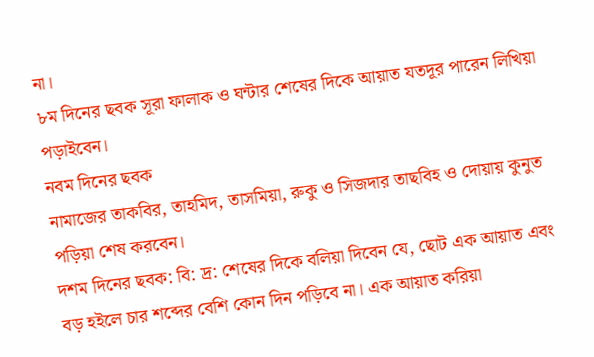না।
৮ম দিনের ছবক সূরা ফালাক ও ঘন্টার শেষের দিকে আয়াত যতদূর পারেন লিখিয়া পড়াইবেন।
নবম দিনের ছবক
নামাজের তাকবির, তাহমিদ, তাসমিয়া, রুকু ও সিজদার তাছবিহ ও দোয়ায় কুনুত পড়িয়া শেষ করবেন।
দশম দিনের ছবক: বি: দ্র: শেষের দিকে বলিয়া দিবেন যে, ছোট এক আয়াত এবং বড় হইলে চার শব্দের বেশি কোন দিন পড়িবে না। এক আয়াত করিয়া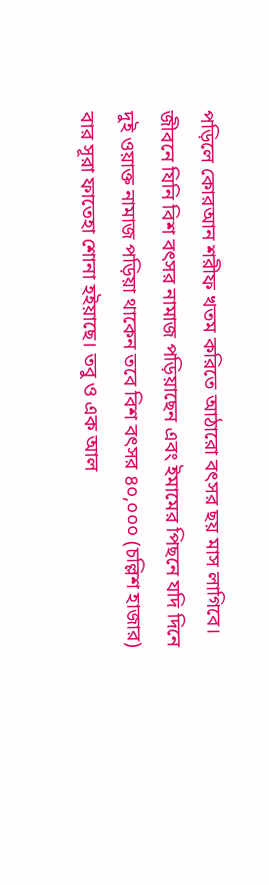পড়িলে কোরআন শরীফ খতম করিতে আঠারো বৎসর ছয় মাস লাগিবে। জীবনে যিনি বিশ বৎসর নামাজ পড়িয়াছেন এবং ইমামের পিছনে যদি দিনে দুই ওয়াক্ত নামাজ পড়িয়া থাকেন তবে বিশ বৎসর ৪০,০০০ (চল্লিশ হাজার) বার সূরা ফাতেহা শোনা হইয়াছে। তবু ও এক আল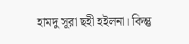হামদু সূরা ছহী হইলনা। কিন্তু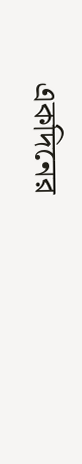একদিনের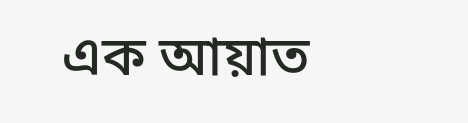এক আয়াত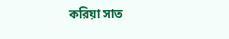করিয়া সাত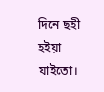দিনে ছহী হইয়া যাইতো।